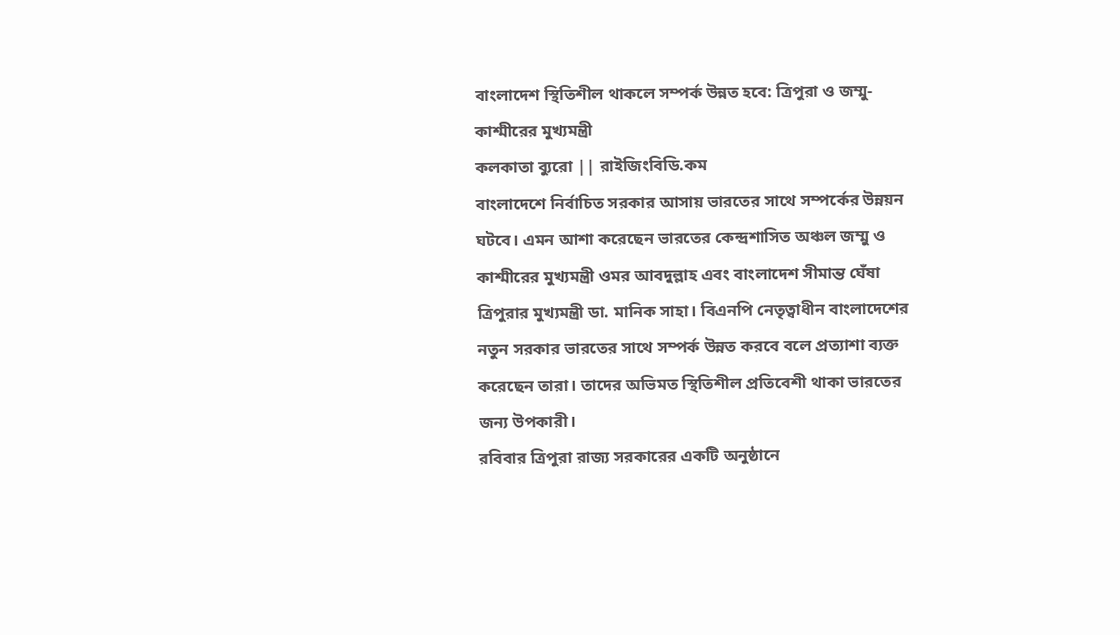বাংলাদেশ স্থিতিশীল থাকলে সম্পর্ক উন্নত হবে: ত্রিপুরা ও জম্মু-কাশ্মীরের মুখ্যমন্ত্রী
কলকাতা ব্যুরো || রাইজিংবিডি.কম
বাংলাদেশে নির্বাচিত সরকার আসায় ভারতের সাথে সম্পর্কের উন্নয়ন ঘটবে। এমন আশা করেছেন ভারতের কেন্দ্রশাসিত অঞ্চল জম্মু ও কাশ্মীরের মুখ্যমন্ত্রী ওমর আবদুল্লাহ এবং বাংলাদেশ সীমান্ত ঘেঁষা ত্রিপুরার মুখ্যমন্ত্রী ডা. মানিক সাহা। বিএনপি নেতৃত্বাধীন বাংলাদেশের নতুন সরকার ভারতের সাথে সম্পর্ক উন্নত করবে বলে প্রত্যাশা ব্যক্ত করেছেন তারা। তাদের অভিমত স্থিতিশীল প্রতিবেশী থাকা ভারতের জন্য উপকারী।
রবিবার ত্রিপুরা রাজ্য সরকারের একটি অনুষ্ঠানে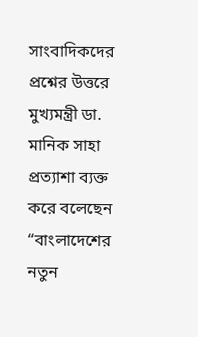সাংবাদিকদের প্রশ্নের উত্তরে মুখ্যমন্ত্রী ডা. মানিক সাহা প্রত্যাশা ব্যক্ত করে বলেছেন “বাংলাদেশের নতুন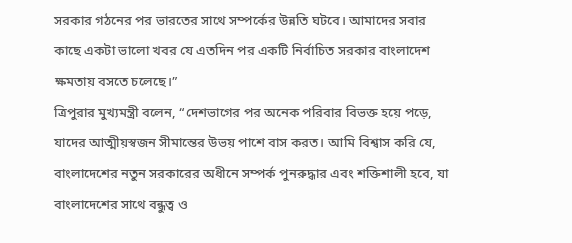সরকার গঠনের পর ভারতের সাথে সম্পর্কের উন্নতি ঘটবে। আমাদের সবার কাছে একটা ভালো খবর যে এতদিন পর একটি নির্বাচিত সরকার বাংলাদেশ ক্ষমতায় বসতে চলেছে।”
ত্রিপুরার মুখ্যমন্ত্রী বলেন, “দেশভাগের পর অনেক পরিবার বিভক্ত হয়ে পড়ে, যাদের আত্মীয়স্বজন সীমান্তের উভয় পাশে বাস করত। আমি বিশ্বাস করি যে, বাংলাদেশের নতুন সরকারের অধীনে সম্পর্ক পুনরুদ্ধার এবং শক্তিশালী হবে, যা বাংলাদেশের সাথে বন্ধুত্ব ও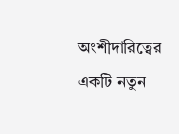অংশীদারিত্বের একটি নতুন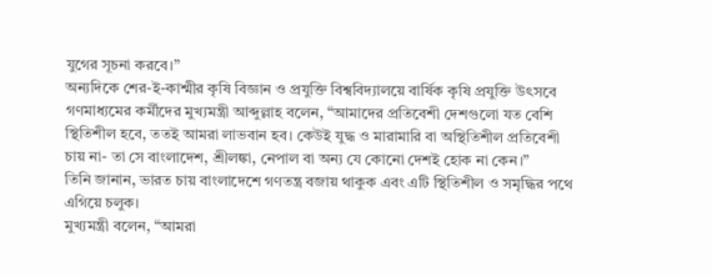যুগের সূচনা করবে।”
অন্যদিকে শের-ই-কাশ্মীর কৃষি বিজ্ঞান ও প্রযুক্তি বিশ্ববিদ্যালয়ে বার্ষিক কৃষি প্রযুক্তি উৎসবে গণমাধ্যমের কর্মীদের মুখ্যমন্ত্রী আব্দুল্লাহ বলেন, “আমাদের প্রতিবেশী দেশগুলো যত বেশি স্থিতিশীল হবে, ততই আমরা লাভবান হব। কেউই যুদ্ধ ও মারামারি বা অস্থিতিশীল প্রতিবেশী চায় না- তা সে বাংলাদেশ, শ্রীলঙ্কা, নেপাল বা অন্য যে কোনো দেশই হোক না কেন।”
তিনি জানান, ভারত চায় বাংলাদেশে গণতন্ত্র বজায় থাকুক এবং এটি স্থিতিশীল ও সমৃদ্ধির পথে এগিয়ে চলুক।
মুখ্যমন্ত্রী বলেন, “আমরা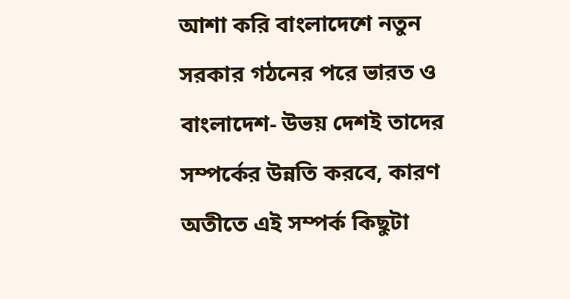আশা করি বাংলাদেশে নতুন সরকার গঠনের পরে ভারত ও বাংলাদেশ- উভয় দেশই তাদের সম্পর্কের উন্নতি করবে, কারণ অতীতে এই সম্পর্ক কিছুটা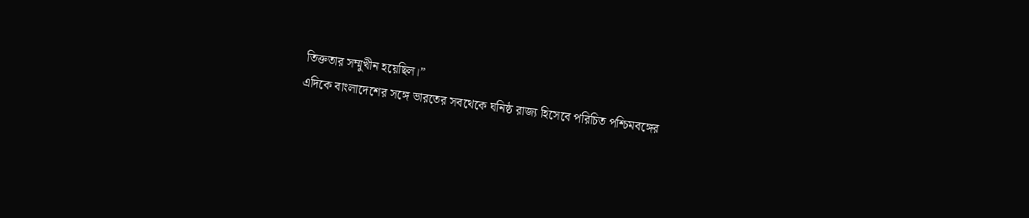তিক্ততার সম্মুখীন হয়েছিল।”
এদিকে বাংলাদেশের সঙ্গে ভারতের সবথেকে ঘনিষ্ঠ রাজ্য হিসেবে পরিচিত পশ্চিমবঙ্গের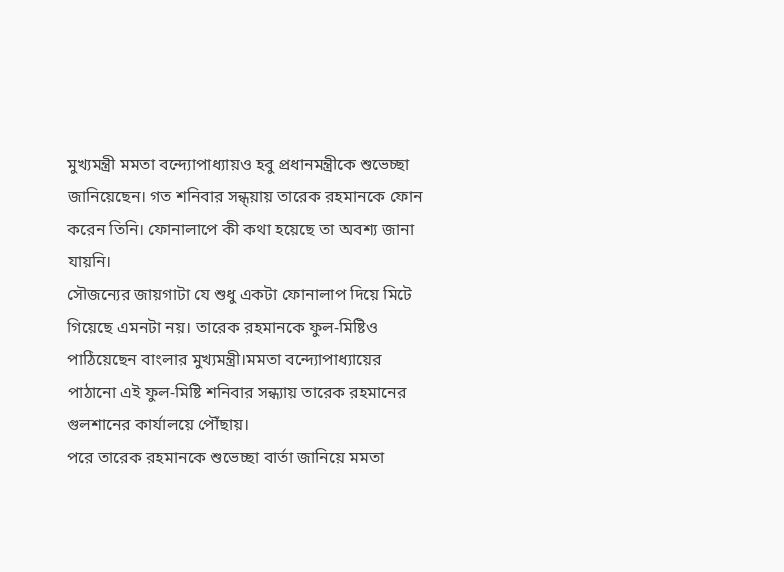মুখ্যমন্ত্রী মমতা বন্দ্যোপাধ্যায়ও হবু প্রধানমন্ত্রীকে শুভেচ্ছা জানিয়েছেন। গত শনিবার সন্ধ্য়ায় তারেক রহমানকে ফোন করেন তিনি। ফোনালাপে কী কথা হয়েছে তা অবশ্য জানা যায়নি।
সৌজন্যের জায়গাটা যে শুধু একটা ফোনালাপ দিয়ে মিটে গিয়েছে এমনটা নয়। তারেক রহমানকে ফুল-মিষ্টিও পাঠিয়েছেন বাংলার মুখ্যমন্ত্রী।মমতা বন্দ্যোপাধ্যায়ের পাঠানো এই ফুল-মিষ্টি শনিবার সন্ধ্যায় তারেক রহমানের গুলশানের কার্যালয়ে পৌঁছায়।
পরে তারেক রহমানকে শুভেচ্ছা বার্তা জানিয়ে মমতা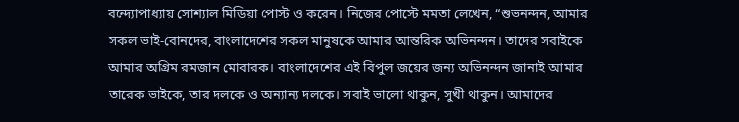বন্দ্যোপাধ্যায় সোশ্যাল মিডিয়া পোস্ট ও করেন। নিজের পোস্টে মমতা লেখেন, “শুভনন্দন, আমার সকল ভাই-বোনদের, বাংলাদেশের সকল মানুষকে আমার আন্তরিক অভিনন্দন। তাদের সবাইকে আমার অগ্রিম রমজান মোবারক। বাংলাদেশের এই বিপুল জয়ের জন্য অভিনন্দন জানাই আমার তারেক ভাইকে, তার দলকে ও অন্যান্য দলকে। সবাই ভালো থাকুন, সুখী থাকুন। আমাদের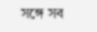সঙ্গে সব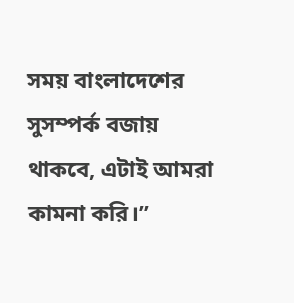সময় বাংলাদেশের সুসম্পর্ক বজায় থাকবে, এটাই আমরা কামনা করি।”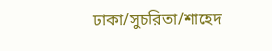ঢাকা/সুচরিতা/শাহেদ